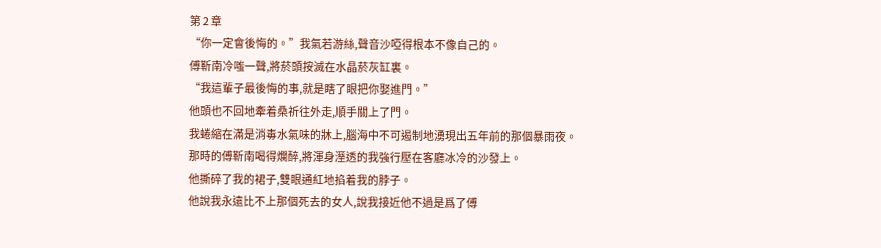第 2 章
“你一定會後悔的。”我氣若游絲,聲音沙啞得根本不像自己的。
傅靳南冷嗤一聲,將菸頭按滅在水晶菸灰缸裏。
“我這輩子最後悔的事,就是瞎了眼把你娶進門。”
他頭也不回地牽着桑祈往外走,順手關上了門。
我蜷縮在滿是消毒水氣味的牀上,腦海中不可遏制地湧現出五年前的那個暴雨夜。
那時的傅靳南喝得爛醉,將渾身溼透的我強行壓在客廳冰冷的沙發上。
他撕碎了我的裙子,雙眼通紅地掐着我的脖子。
他說我永遠比不上那個死去的女人,說我接近他不過是爲了傅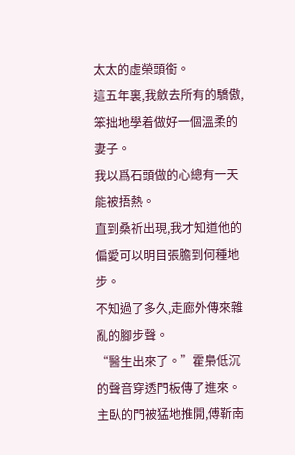太太的虛榮頭銜。
這五年裏,我斂去所有的驕傲,笨拙地學着做好一個溫柔的妻子。
我以爲石頭做的心總有一天能被捂熱。
直到桑祈出現,我才知道他的偏愛可以明目張膽到何種地步。
不知過了多久,走廊外傳來雜亂的腳步聲。
“醫生出來了。”霍梟低沉的聲音穿透門板傳了進來。
主臥的門被猛地推開,傅靳南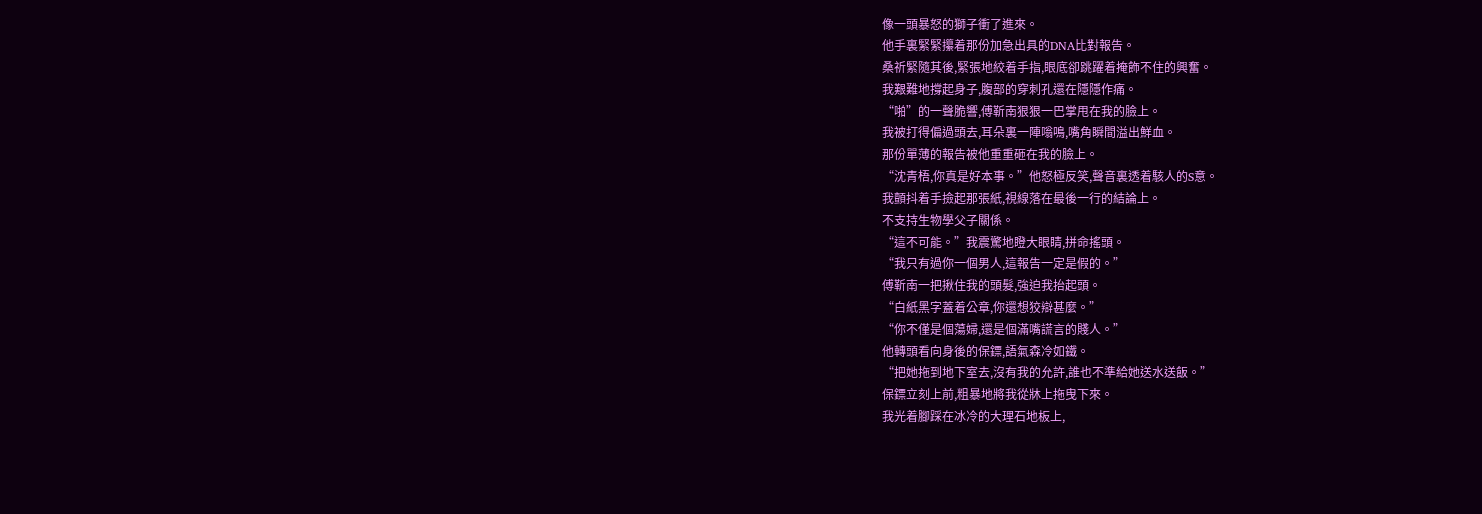像一頭暴怒的獅子衝了進來。
他手裏緊緊攥着那份加急出具的DNA比對報告。
桑祈緊隨其後,緊張地絞着手指,眼底卻跳躍着掩飾不住的興奮。
我艱難地撐起身子,腹部的穿刺孔還在隱隱作痛。
“啪”的一聲脆響,傅靳南狠狠一巴掌甩在我的臉上。
我被打得偏過頭去,耳朵裏一陣嗡鳴,嘴角瞬間溢出鮮血。
那份單薄的報告被他重重砸在我的臉上。
“沈青梧,你真是好本事。”他怒極反笑,聲音裏透着駭人的S意。
我顫抖着手撿起那張紙,視線落在最後一行的結論上。
不支持生物學父子關係。
“這不可能。”我震驚地瞪大眼睛,拼命搖頭。
“我只有過你一個男人,這報告一定是假的。”
傅靳南一把揪住我的頭髮,強迫我抬起頭。
“白紙黑字蓋着公章,你還想狡辯甚麼。”
“你不僅是個蕩婦,還是個滿嘴謊言的賤人。”
他轉頭看向身後的保鏢,語氣森冷如鐵。
“把她拖到地下室去,沒有我的允許,誰也不準給她送水送飯。”
保鏢立刻上前,粗暴地將我從牀上拖曳下來。
我光着腳踩在冰冷的大理石地板上,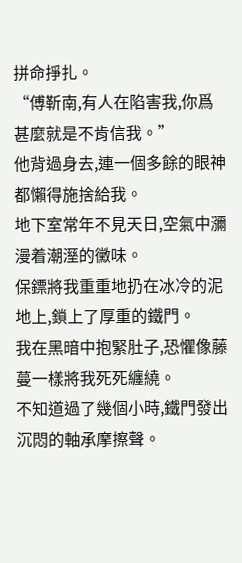拼命掙扎。
“傅靳南,有人在陷害我,你爲甚麼就是不肯信我。”
他背過身去,連一個多餘的眼神都懶得施捨給我。
地下室常年不見天日,空氣中瀰漫着潮溼的黴味。
保鏢將我重重地扔在冰冷的泥地上,鎖上了厚重的鐵門。
我在黑暗中抱緊肚子,恐懼像藤蔓一樣將我死死纏繞。
不知道過了幾個小時,鐵門發出沉悶的軸承摩擦聲。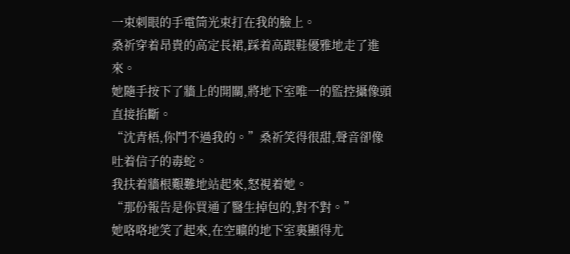一束刺眼的手電筒光束打在我的臉上。
桑祈穿着昂貴的高定長裙,踩着高跟鞋優雅地走了進來。
她隨手按下了牆上的開關,將地下室唯一的監控攝像頭直接掐斷。
“沈青梧,你鬥不過我的。”桑祈笑得很甜,聲音卻像吐着信子的毒蛇。
我扶着牆根艱難地站起來,怒視着她。
“那份報告是你買通了醫生掉包的,對不對。”
她咯咯地笑了起來,在空曠的地下室裏顯得尤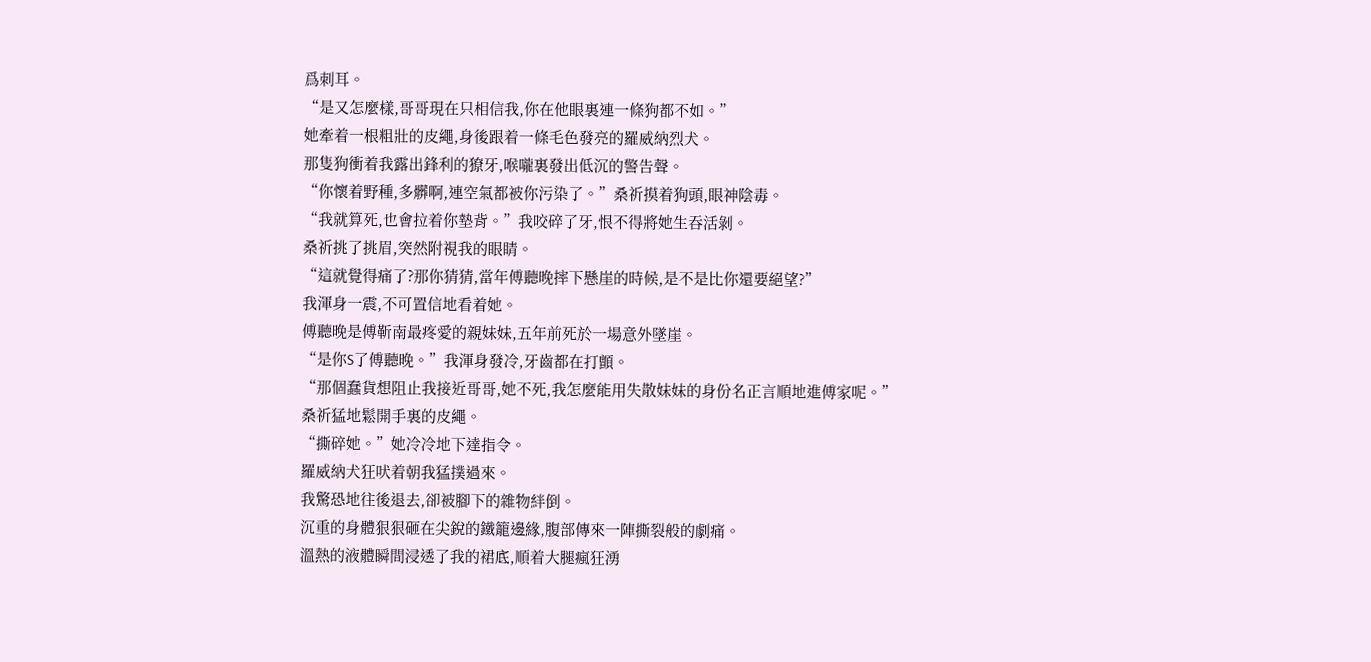爲刺耳。
“是又怎麼樣,哥哥現在只相信我,你在他眼裏連一條狗都不如。”
她牽着一根粗壯的皮繩,身後跟着一條毛色發亮的羅威納烈犬。
那隻狗衝着我露出鋒利的獠牙,喉嚨裏發出低沉的警告聲。
“你懷着野種,多髒啊,連空氣都被你污染了。”桑祈摸着狗頭,眼神陰毒。
“我就算死,也會拉着你墊背。”我咬碎了牙,恨不得將她生吞活剝。
桑祈挑了挑眉,突然附視我的眼睛。
“這就覺得痛了?那你猜猜,當年傅聽晚摔下懸崖的時候,是不是比你還要絕望?”
我渾身一震,不可置信地看着她。
傅聽晚是傅靳南最疼愛的親妹妹,五年前死於一場意外墜崖。
“是你S了傅聽晚。”我渾身發冷,牙齒都在打顫。
“那個蠢貨想阻止我接近哥哥,她不死,我怎麼能用失散妹妹的身份名正言順地進傅家呢。”
桑祈猛地鬆開手裏的皮繩。
“撕碎她。”她冷冷地下達指令。
羅威納犬狂吠着朝我猛撲過來。
我驚恐地往後退去,卻被腳下的雜物絆倒。
沉重的身體狠狠砸在尖銳的鐵籠邊緣,腹部傳來一陣撕裂般的劇痛。
溫熱的液體瞬間浸透了我的裙底,順着大腿瘋狂湧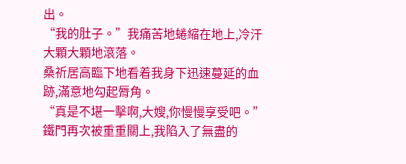出。
“我的肚子。”我痛苦地蜷縮在地上,冷汗大顆大顆地滾落。
桑祈居高臨下地看着我身下迅速蔓延的血跡,滿意地勾起脣角。
“真是不堪一擊啊,大嫂,你慢慢享受吧。”
鐵門再次被重重關上,我陷入了無盡的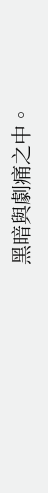黑暗與劇痛之中。